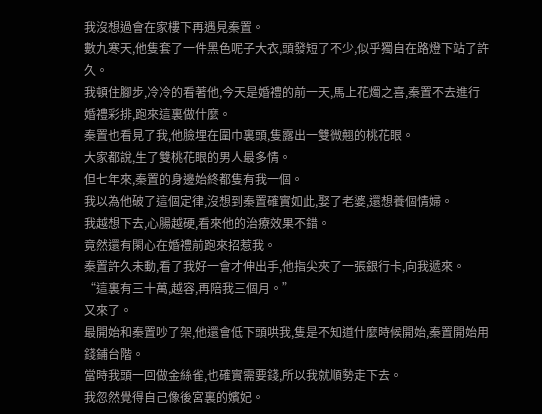我沒想過會在家樓下再遇見秦置。
數九寒天,他隻套了一件黑色呢子大衣,頭發短了不少,似乎獨自在路燈下站了許久。
我頓住腳步,冷冷的看著他,今天是婚禮的前一天,馬上花燭之喜,秦置不去進行婚禮彩排,跑來這裏做什麼。
秦置也看見了我,他臉埋在圍巾裏頭,隻露出一雙微翹的桃花眼。
大家都說,生了雙桃花眼的男人最多情。
但七年來,秦置的身邊始終都隻有我一個。
我以為他破了這個定律,沒想到秦置確實如此,娶了老婆,還想養個情婦。
我越想下去,心腸越硬,看來他的治療效果不錯。
竟然還有閑心在婚禮前跑來招惹我。
秦置許久未動,看了我好一會才伸出手,他指尖夾了一張銀行卡,向我遞來。
“這裏有三十萬,越容,再陪我三個月。”
又來了。
最開始和秦置吵了架,他還會低下頭哄我,隻是不知道什麼時候開始,秦置開始用錢鋪台階。
當時我頭一回做金絲雀,也確實需要錢,所以我就順勢走下去。
我忽然覺得自己像後宮裏的嬪妃。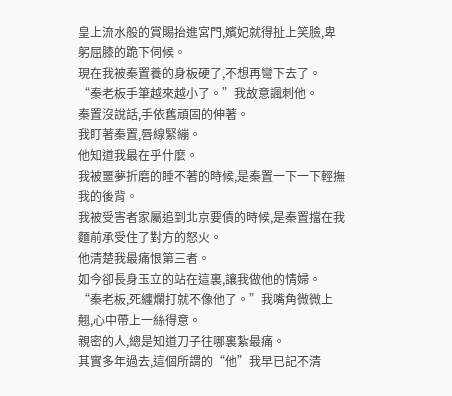皇上流水般的賞賜抬進宮門,嬪妃就得扯上笑臉,卑躬屈膝的跪下伺候。
現在我被秦置養的身板硬了,不想再彎下去了。
“秦老板手筆越來越小了。”我故意諷刺他。
秦置沒說話,手依舊頑固的伸著。
我盯著秦置,唇線緊繃。
他知道我最在乎什麼。
我被噩夢折磨的睡不著的時候,是秦置一下一下輕撫我的後背。
我被受害者家屬追到北京要債的時候,是秦置擋在我麵前承受住了對方的怒火。
他清楚我最痛恨第三者。
如今卻長身玉立的站在這裏,讓我做他的情婦。
“秦老板,死纏爛打就不像他了。”我嘴角微微上翹,心中帶上一絲得意。
親密的人,總是知道刀子往哪裏紮最痛。
其實多年過去,這個所謂的“他”我早已記不清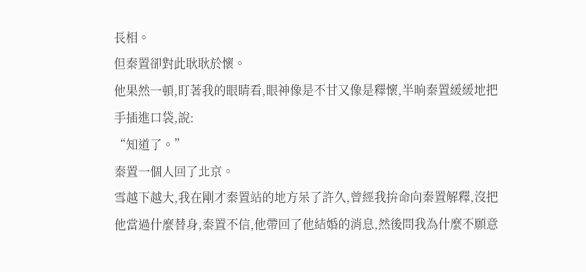長相。
但秦置卻對此耿耿於懷。
他果然一頓,盯著我的眼睛看,眼神像是不甘又像是釋懷,半晌秦置緩緩地把手插進口袋,說:
“知道了。”
秦置一個人回了北京。
雪越下越大,我在剛才秦置站的地方呆了許久,曾經我拚命向秦置解釋,沒把他當過什麼替身,秦置不信,他帶回了他結婚的消息,然後問我為什麼不願意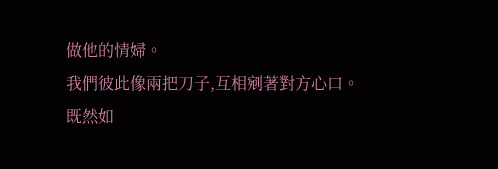做他的情婦。
我們彼此像兩把刀子,互相剜著對方心口。
既然如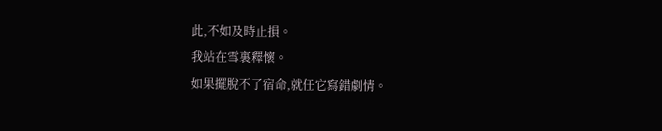此,不如及時止損。
我站在雪裏釋懷。
如果擺脫不了宿命,就任它寫錯劇情。